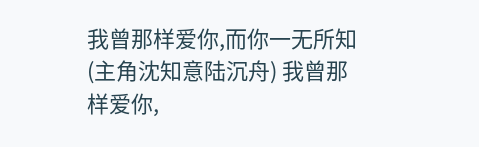我曾那样爱你,而你一无所知(主角沈知意陆沉舟) 我曾那样爱你,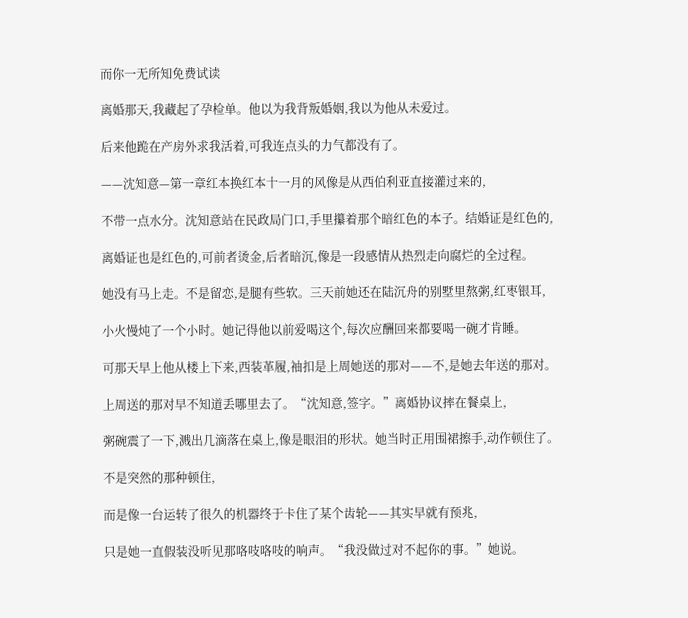而你一无所知免费试读

离婚那天,我藏起了孕检单。他以为我背叛婚姻,我以为他从未爱过。

后来他跪在产房外求我活着,可我连点头的力气都没有了。

——沈知意—第一章红本换红本十一月的风像是从西伯利亚直接灌过来的,

不带一点水分。沈知意站在民政局门口,手里攥着那个暗红色的本子。结婚证是红色的,

离婚证也是红色的,可前者烫金,后者暗沉,像是一段感情从热烈走向腐烂的全过程。

她没有马上走。不是留恋,是腿有些软。三天前她还在陆沉舟的别墅里熬粥,红枣银耳,

小火慢炖了一个小时。她记得他以前爱喝这个,每次应酬回来都要喝一碗才肯睡。

可那天早上他从楼上下来,西装革履,袖扣是上周她送的那对——不,是她去年送的那对。

上周送的那对早不知道丢哪里去了。“沈知意,签字。”离婚协议摔在餐桌上,

粥碗震了一下,溅出几滴落在桌上,像是眼泪的形状。她当时正用围裙擦手,动作顿住了。

不是突然的那种顿住,

而是像一台运转了很久的机器终于卡住了某个齿轮——其实早就有预兆,

只是她一直假装没听见那咯吱咯吱的响声。“我没做过对不起你的事。”她说。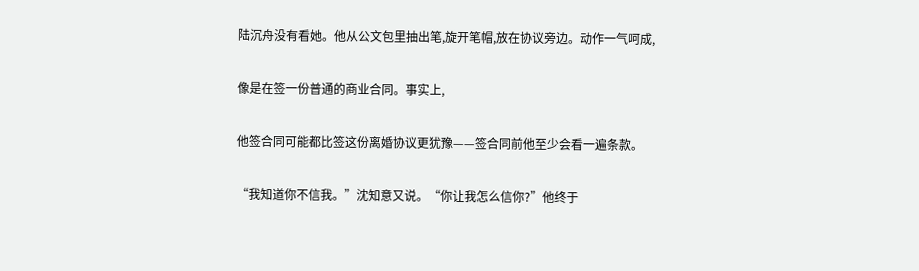陆沉舟没有看她。他从公文包里抽出笔,旋开笔帽,放在协议旁边。动作一气呵成,

像是在签一份普通的商业合同。事实上,

他签合同可能都比签这份离婚协议更犹豫——签合同前他至少会看一遍条款。

“我知道你不信我。”沈知意又说。“你让我怎么信你?”他终于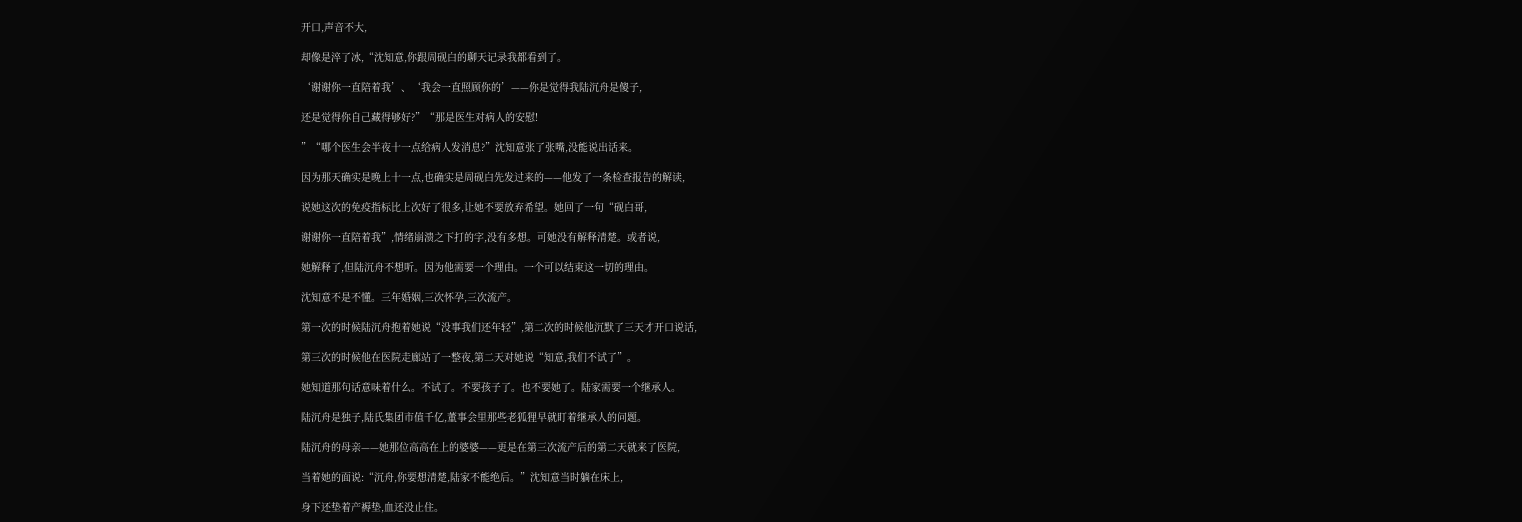开口,声音不大,

却像是淬了冰,“沈知意,你跟周砚白的聊天记录我都看到了。

‘谢谢你一直陪着我’、‘我会一直照顾你的’——你是觉得我陆沉舟是傻子,

还是觉得你自己藏得够好?”“那是医生对病人的安慰!

”“哪个医生会半夜十一点给病人发消息?”沈知意张了张嘴,没能说出话来。

因为那天确实是晚上十一点,也确实是周砚白先发过来的——他发了一条检查报告的解读,

说她这次的免疫指标比上次好了很多,让她不要放弃希望。她回了一句“砚白哥,

谢谢你一直陪着我”,情绪崩溃之下打的字,没有多想。可她没有解释清楚。或者说,

她解释了,但陆沉舟不想听。因为他需要一个理由。一个可以结束这一切的理由。

沈知意不是不懂。三年婚姻,三次怀孕,三次流产。

第一次的时候陆沉舟抱着她说“没事我们还年轻”,第二次的时候他沉默了三天才开口说话,

第三次的时候他在医院走廊站了一整夜,第二天对她说“知意,我们不试了”。

她知道那句话意味着什么。不试了。不要孩子了。也不要她了。陆家需要一个继承人。

陆沉舟是独子,陆氏集团市值千亿,董事会里那些老狐狸早就盯着继承人的问题。

陆沉舟的母亲——她那位高高在上的婆婆——更是在第三次流产后的第二天就来了医院,

当着她的面说:“沉舟,你要想清楚,陆家不能绝后。”沈知意当时躺在床上,

身下还垫着产褥垫,血还没止住。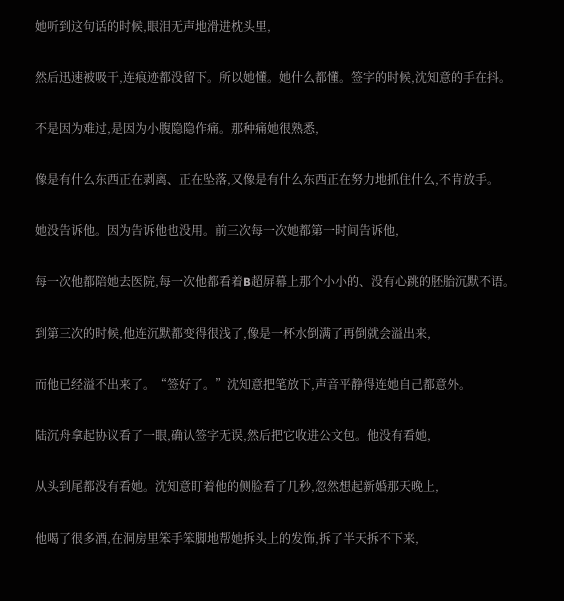她听到这句话的时候,眼泪无声地滑进枕头里,

然后迅速被吸干,连痕迹都没留下。所以她懂。她什么都懂。签字的时候,沈知意的手在抖。

不是因为难过,是因为小腹隐隐作痛。那种痛她很熟悉,

像是有什么东西正在剥离、正在坠落,又像是有什么东西正在努力地抓住什么,不肯放手。

她没告诉他。因为告诉他也没用。前三次每一次她都第一时间告诉他,

每一次他都陪她去医院,每一次他都看着B超屏幕上那个小小的、没有心跳的胚胎沉默不语。

到第三次的时候,他连沉默都变得很浅了,像是一杯水倒满了再倒就会溢出来,

而他已经溢不出来了。“签好了。”沈知意把笔放下,声音平静得连她自己都意外。

陆沉舟拿起协议看了一眼,确认签字无误,然后把它收进公文包。他没有看她,

从头到尾都没有看她。沈知意盯着他的侧脸看了几秒,忽然想起新婚那天晚上,

他喝了很多酒,在洞房里笨手笨脚地帮她拆头上的发饰,拆了半天拆不下来,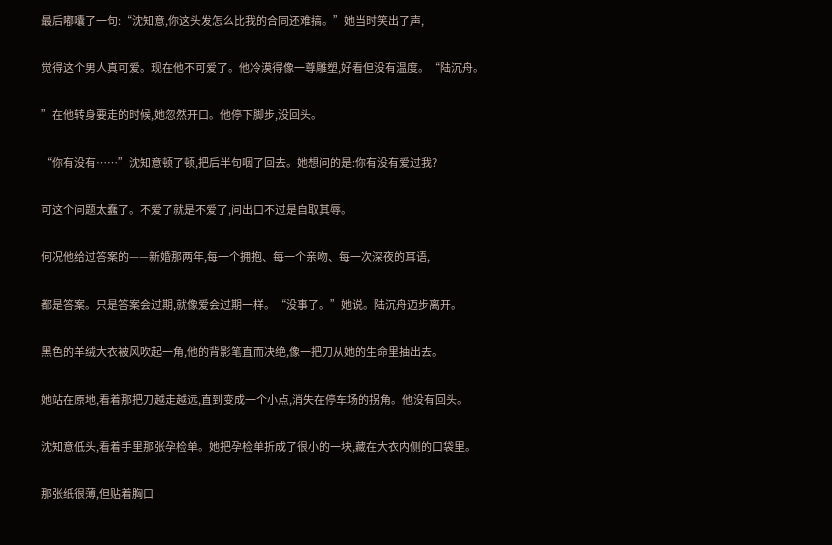最后嘟囔了一句:“沈知意,你这头发怎么比我的合同还难搞。”她当时笑出了声,

觉得这个男人真可爱。现在他不可爱了。他冷漠得像一尊雕塑,好看但没有温度。“陆沉舟。

”在他转身要走的时候,她忽然开口。他停下脚步,没回头。

“你有没有……”沈知意顿了顿,把后半句咽了回去。她想问的是:你有没有爱过我?

可这个问题太蠢了。不爱了就是不爱了,问出口不过是自取其辱。

何况他给过答案的——新婚那两年,每一个拥抱、每一个亲吻、每一次深夜的耳语,

都是答案。只是答案会过期,就像爱会过期一样。“没事了。”她说。陆沉舟迈步离开。

黑色的羊绒大衣被风吹起一角,他的背影笔直而决绝,像一把刀从她的生命里抽出去。

她站在原地,看着那把刀越走越远,直到变成一个小点,消失在停车场的拐角。他没有回头。

沈知意低头,看着手里那张孕检单。她把孕检单折成了很小的一块,藏在大衣内侧的口袋里。

那张纸很薄,但贴着胸口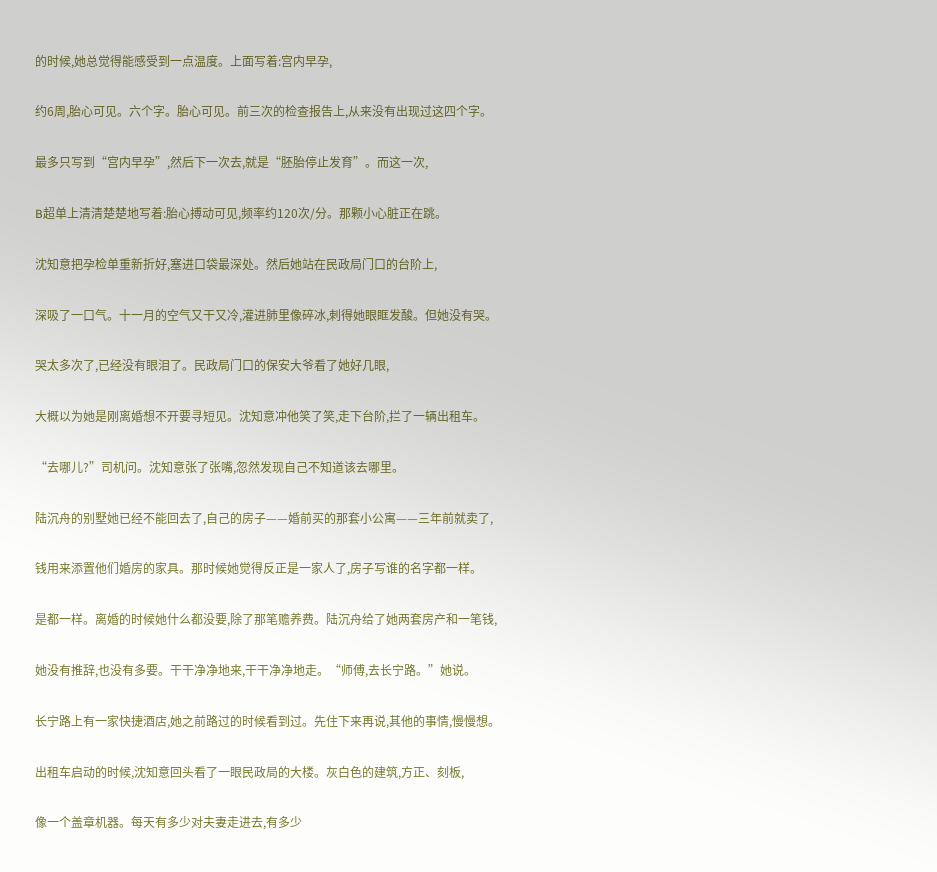的时候,她总觉得能感受到一点温度。上面写着:宫内早孕,

约6周,胎心可见。六个字。胎心可见。前三次的检查报告上,从来没有出现过这四个字。

最多只写到“宫内早孕”,然后下一次去,就是“胚胎停止发育”。而这一次,

B超单上清清楚楚地写着:胎心搏动可见,频率约120次/分。那颗小心脏正在跳。

沈知意把孕检单重新折好,塞进口袋最深处。然后她站在民政局门口的台阶上,

深吸了一口气。十一月的空气又干又冷,灌进肺里像碎冰,刺得她眼眶发酸。但她没有哭。

哭太多次了,已经没有眼泪了。民政局门口的保安大爷看了她好几眼,

大概以为她是刚离婚想不开要寻短见。沈知意冲他笑了笑,走下台阶,拦了一辆出租车。

“去哪儿?”司机问。沈知意张了张嘴,忽然发现自己不知道该去哪里。

陆沉舟的别墅她已经不能回去了,自己的房子——婚前买的那套小公寓——三年前就卖了,

钱用来添置他们婚房的家具。那时候她觉得反正是一家人了,房子写谁的名字都一样。

是都一样。离婚的时候她什么都没要,除了那笔赡养费。陆沉舟给了她两套房产和一笔钱,

她没有推辞,也没有多要。干干净净地来,干干净净地走。“师傅,去长宁路。”她说。

长宁路上有一家快捷酒店,她之前路过的时候看到过。先住下来再说,其他的事情,慢慢想。

出租车启动的时候,沈知意回头看了一眼民政局的大楼。灰白色的建筑,方正、刻板,

像一个盖章机器。每天有多少对夫妻走进去,有多少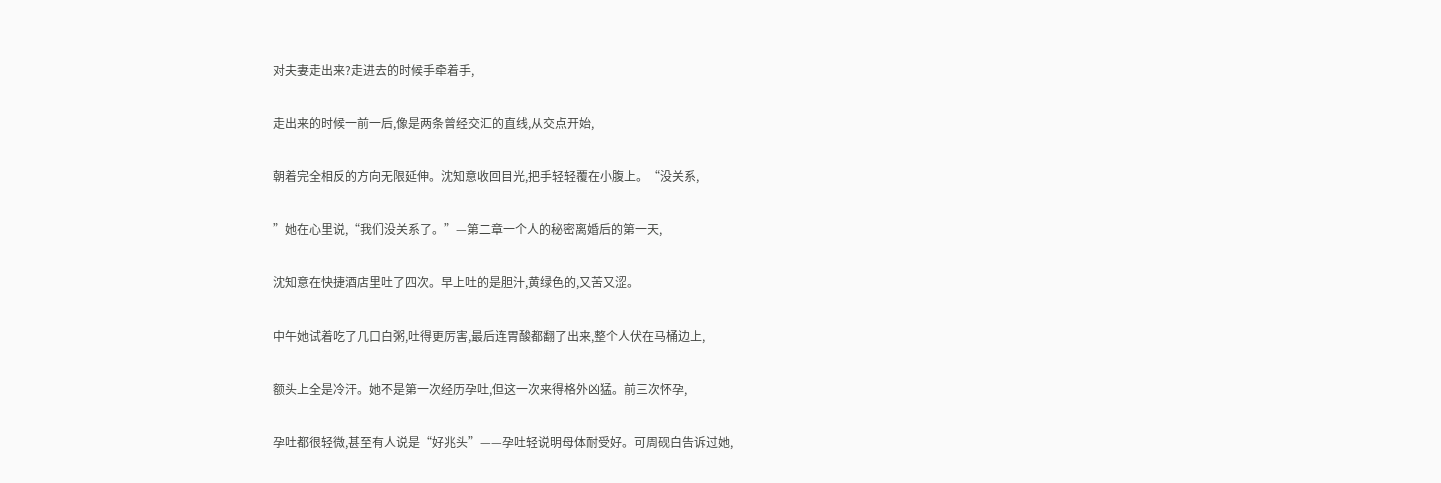对夫妻走出来?走进去的时候手牵着手,

走出来的时候一前一后,像是两条曾经交汇的直线,从交点开始,

朝着完全相反的方向无限延伸。沈知意收回目光,把手轻轻覆在小腹上。“没关系,

”她在心里说,“我们没关系了。”—第二章一个人的秘密离婚后的第一天,

沈知意在快捷酒店里吐了四次。早上吐的是胆汁,黄绿色的,又苦又涩。

中午她试着吃了几口白粥,吐得更厉害,最后连胃酸都翻了出来,整个人伏在马桶边上,

额头上全是冷汗。她不是第一次经历孕吐,但这一次来得格外凶猛。前三次怀孕,

孕吐都很轻微,甚至有人说是“好兆头”——孕吐轻说明母体耐受好。可周砚白告诉过她,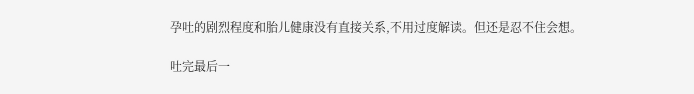孕吐的剧烈程度和胎儿健康没有直接关系,不用过度解读。但还是忍不住会想。

吐完最后一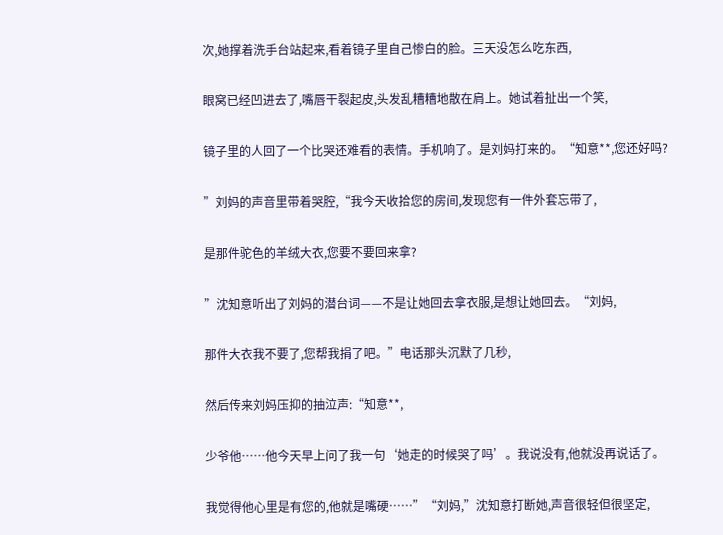次,她撑着洗手台站起来,看着镜子里自己惨白的脸。三天没怎么吃东西,

眼窝已经凹进去了,嘴唇干裂起皮,头发乱糟糟地散在肩上。她试着扯出一个笑,

镜子里的人回了一个比哭还难看的表情。手机响了。是刘妈打来的。“知意**,您还好吗?

”刘妈的声音里带着哭腔,“我今天收拾您的房间,发现您有一件外套忘带了,

是那件驼色的羊绒大衣,您要不要回来拿?

”沈知意听出了刘妈的潜台词——不是让她回去拿衣服,是想让她回去。“刘妈,

那件大衣我不要了,您帮我捐了吧。”电话那头沉默了几秒,

然后传来刘妈压抑的抽泣声:“知意**,

少爷他……他今天早上问了我一句‘她走的时候哭了吗’。我说没有,他就没再说话了。

我觉得他心里是有您的,他就是嘴硬……”“刘妈,”沈知意打断她,声音很轻但很坚定,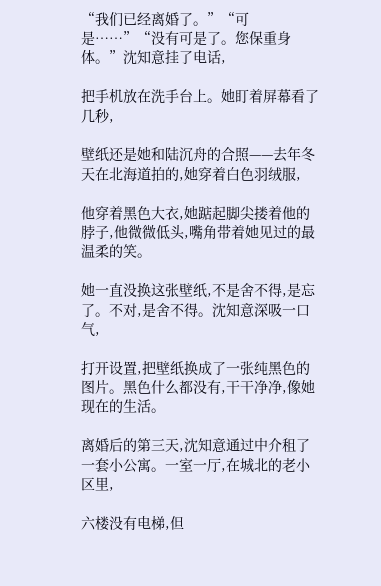“我们已经离婚了。”“可是……”“没有可是了。您保重身体。”沈知意挂了电话,

把手机放在洗手台上。她盯着屏幕看了几秒,

壁纸还是她和陆沉舟的合照——去年冬天在北海道拍的,她穿着白色羽绒服,

他穿着黑色大衣,她踮起脚尖搂着他的脖子,他微微低头,嘴角带着她见过的最温柔的笑。

她一直没换这张壁纸,不是舍不得,是忘了。不对,是舍不得。沈知意深吸一口气,

打开设置,把壁纸换成了一张纯黑色的图片。黑色什么都没有,干干净净,像她现在的生活。

离婚后的第三天,沈知意通过中介租了一套小公寓。一室一厅,在城北的老小区里,

六楼没有电梯,但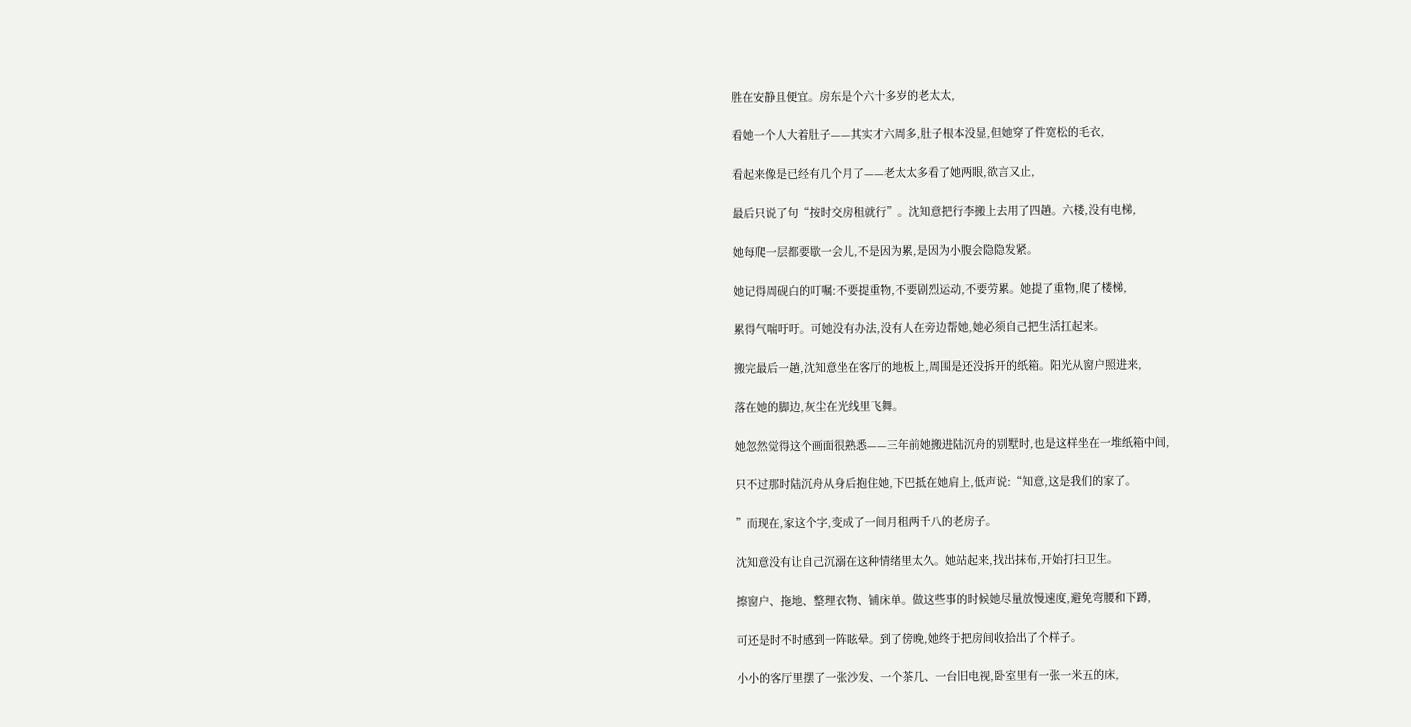胜在安静且便宜。房东是个六十多岁的老太太,

看她一个人大着肚子——其实才六周多,肚子根本没显,但她穿了件宽松的毛衣,

看起来像是已经有几个月了——老太太多看了她两眼,欲言又止,

最后只说了句“按时交房租就行”。沈知意把行李搬上去用了四趟。六楼,没有电梯,

她每爬一层都要歇一会儿,不是因为累,是因为小腹会隐隐发紧。

她记得周砚白的叮嘱:不要提重物,不要剧烈运动,不要劳累。她提了重物,爬了楼梯,

累得气喘吁吁。可她没有办法,没有人在旁边帮她,她必须自己把生活扛起来。

搬完最后一趟,沈知意坐在客厅的地板上,周围是还没拆开的纸箱。阳光从窗户照进来,

落在她的脚边,灰尘在光线里飞舞。

她忽然觉得这个画面很熟悉——三年前她搬进陆沉舟的别墅时,也是这样坐在一堆纸箱中间,

只不过那时陆沉舟从身后抱住她,下巴抵在她肩上,低声说:“知意,这是我们的家了。

”而现在,家这个字,变成了一间月租两千八的老房子。

沈知意没有让自己沉溺在这种情绪里太久。她站起来,找出抹布,开始打扫卫生。

擦窗户、拖地、整理衣物、铺床单。做这些事的时候她尽量放慢速度,避免弯腰和下蹲,

可还是时不时感到一阵眩晕。到了傍晚,她终于把房间收拾出了个样子。

小小的客厅里摆了一张沙发、一个茶几、一台旧电视,卧室里有一张一米五的床,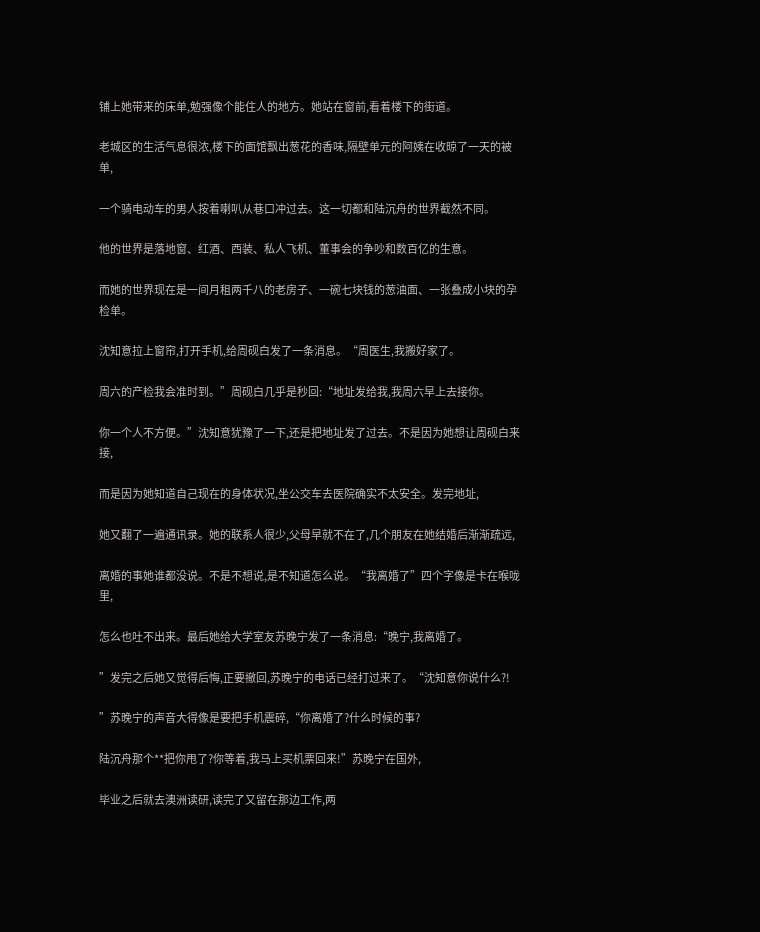铺上她带来的床单,勉强像个能住人的地方。她站在窗前,看着楼下的街道。

老城区的生活气息很浓,楼下的面馆飘出葱花的香味,隔壁单元的阿姨在收晾了一天的被单,

一个骑电动车的男人按着喇叭从巷口冲过去。这一切都和陆沉舟的世界截然不同。

他的世界是落地窗、红酒、西装、私人飞机、董事会的争吵和数百亿的生意。

而她的世界现在是一间月租两千八的老房子、一碗七块钱的葱油面、一张叠成小块的孕检单。

沈知意拉上窗帘,打开手机,给周砚白发了一条消息。“周医生,我搬好家了。

周六的产检我会准时到。”周砚白几乎是秒回:“地址发给我,我周六早上去接你。

你一个人不方便。”沈知意犹豫了一下,还是把地址发了过去。不是因为她想让周砚白来接,

而是因为她知道自己现在的身体状况,坐公交车去医院确实不太安全。发完地址,

她又翻了一遍通讯录。她的联系人很少,父母早就不在了,几个朋友在她结婚后渐渐疏远,

离婚的事她谁都没说。不是不想说,是不知道怎么说。“我离婚了”四个字像是卡在喉咙里,

怎么也吐不出来。最后她给大学室友苏晚宁发了一条消息:“晚宁,我离婚了。

”发完之后她又觉得后悔,正要撤回,苏晚宁的电话已经打过来了。“沈知意你说什么?!

”苏晚宁的声音大得像是要把手机震碎,“你离婚了?什么时候的事?

陆沉舟那个**把你甩了?你等着,我马上买机票回来!”苏晚宁在国外,

毕业之后就去澳洲读研,读完了又留在那边工作,两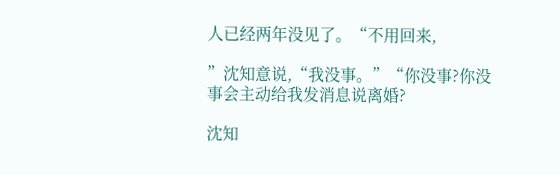人已经两年没见了。“不用回来,

”沈知意说,“我没事。”“你没事?你没事会主动给我发消息说离婚?

沈知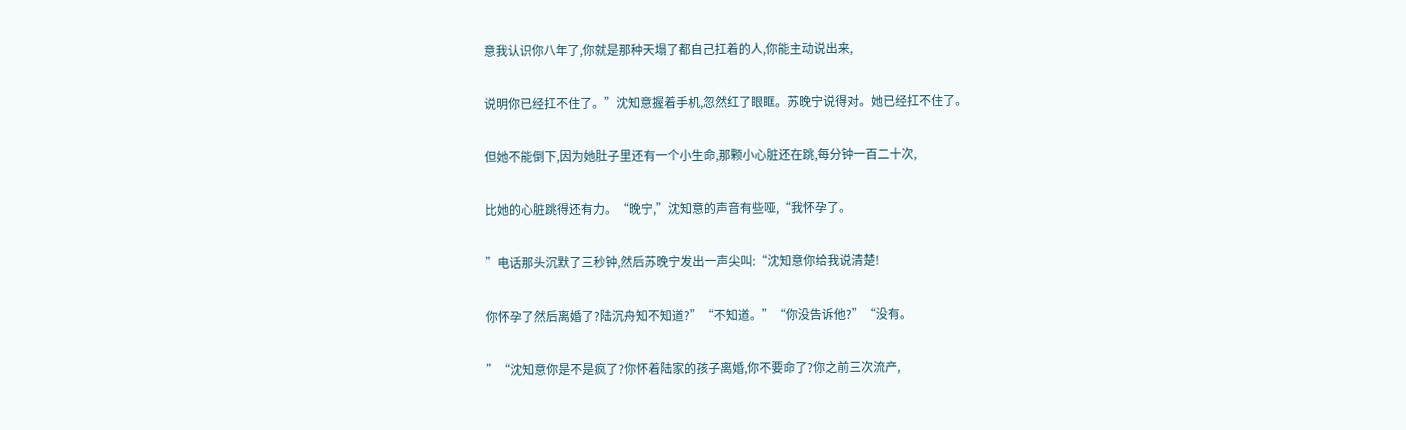意我认识你八年了,你就是那种天塌了都自己扛着的人,你能主动说出来,

说明你已经扛不住了。”沈知意握着手机,忽然红了眼眶。苏晚宁说得对。她已经扛不住了。

但她不能倒下,因为她肚子里还有一个小生命,那颗小心脏还在跳,每分钟一百二十次,

比她的心脏跳得还有力。“晚宁,”沈知意的声音有些哑,“我怀孕了。

”电话那头沉默了三秒钟,然后苏晚宁发出一声尖叫:“沈知意你给我说清楚!

你怀孕了然后离婚了?陆沉舟知不知道?”“不知道。”“你没告诉他?”“没有。

”“沈知意你是不是疯了?你怀着陆家的孩子离婚,你不要命了?你之前三次流产,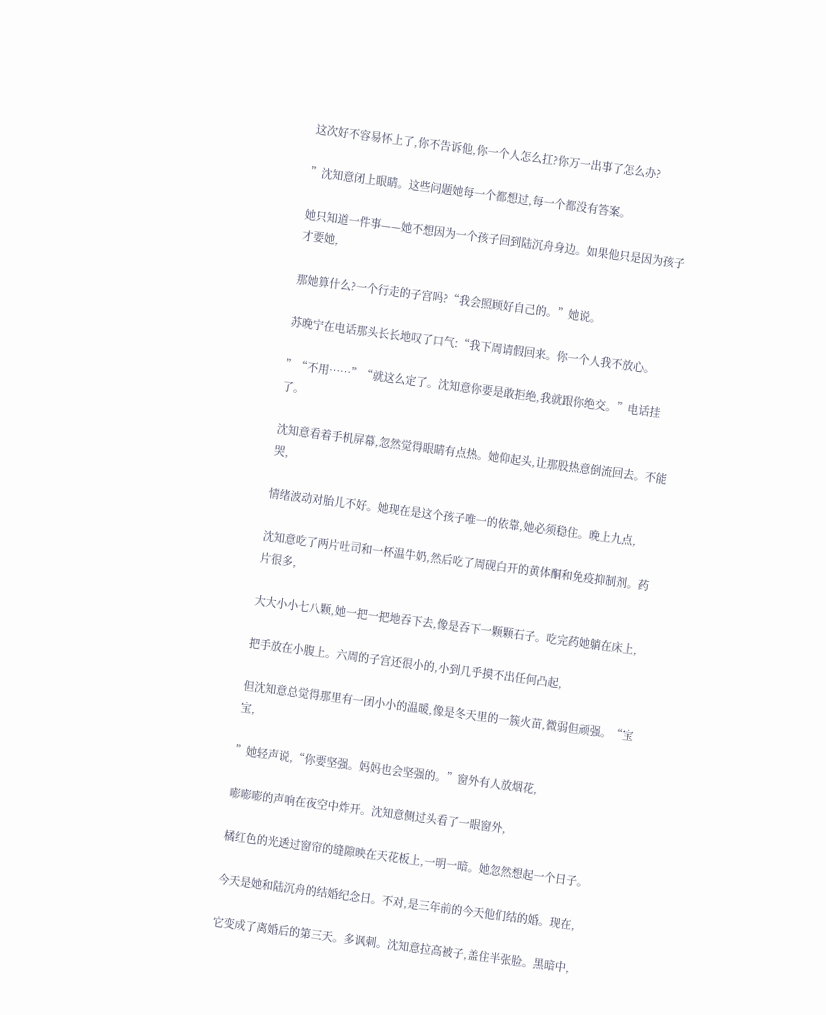这次好不容易怀上了,你不告诉他,你一个人怎么扛?你万一出事了怎么办?

”沈知意闭上眼睛。这些问题她每一个都想过,每一个都没有答案。

她只知道一件事——她不想因为一个孩子回到陆沉舟身边。如果他只是因为孩子才要她,

那她算什么?一个行走的子宫吗?“我会照顾好自己的。”她说。

苏晚宁在电话那头长长地叹了口气:“我下周请假回来。你一个人我不放心。

”“不用……”“就这么定了。沈知意你要是敢拒绝,我就跟你绝交。”电话挂了。

沈知意看着手机屏幕,忽然觉得眼睛有点热。她仰起头,让那股热意倒流回去。不能哭,

情绪波动对胎儿不好。她现在是这个孩子唯一的依靠,她必须稳住。晚上九点,

沈知意吃了两片吐司和一杯温牛奶,然后吃了周砚白开的黄体酮和免疫抑制剂。药片很多,

大大小小七八颗,她一把一把地吞下去,像是吞下一颗颗石子。吃完药她躺在床上,

把手放在小腹上。六周的子宫还很小的,小到几乎摸不出任何凸起,

但沈知意总觉得那里有一团小小的温暖,像是冬天里的一簇火苗,微弱但顽强。“宝宝,

”她轻声说,“你要坚强。妈妈也会坚强的。”窗外有人放烟花,

嘭嘭嘭的声响在夜空中炸开。沈知意侧过头看了一眼窗外,

橘红色的光透过窗帘的缝隙映在天花板上,一明一暗。她忽然想起一个日子。

今天是她和陆沉舟的结婚纪念日。不对,是三年前的今天他们结的婚。现在,

它变成了离婚后的第三天。多讽刺。沈知意拉高被子,盖住半张脸。黑暗中,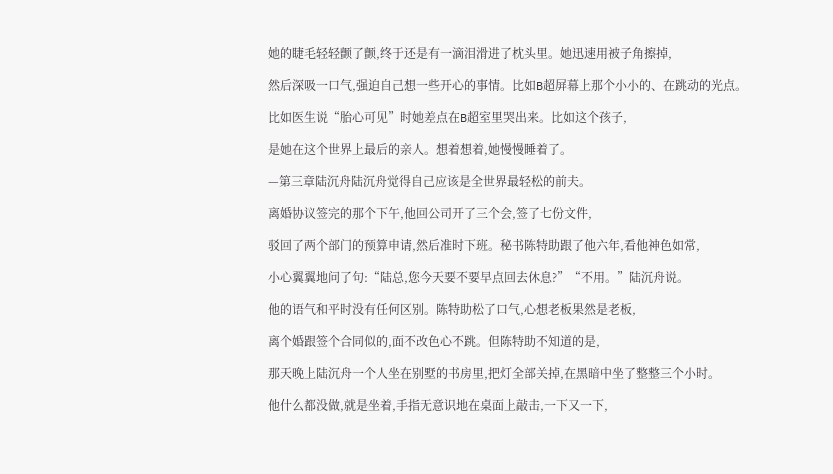她的睫毛轻轻颤了颤,终于还是有一滴泪滑进了枕头里。她迅速用被子角擦掉,

然后深吸一口气,强迫自己想一些开心的事情。比如B超屏幕上那个小小的、在跳动的光点。

比如医生说“胎心可见”时她差点在B超室里哭出来。比如这个孩子,

是她在这个世界上最后的亲人。想着想着,她慢慢睡着了。

—第三章陆沉舟陆沉舟觉得自己应该是全世界最轻松的前夫。

离婚协议签完的那个下午,他回公司开了三个会,签了七份文件,

驳回了两个部门的预算申请,然后准时下班。秘书陈特助跟了他六年,看他神色如常,

小心翼翼地问了句:“陆总,您今天要不要早点回去休息?”“不用。”陆沉舟说。

他的语气和平时没有任何区别。陈特助松了口气,心想老板果然是老板,

离个婚跟签个合同似的,面不改色心不跳。但陈特助不知道的是,

那天晚上陆沉舟一个人坐在别墅的书房里,把灯全部关掉,在黑暗中坐了整整三个小时。

他什么都没做,就是坐着,手指无意识地在桌面上敲击,一下又一下,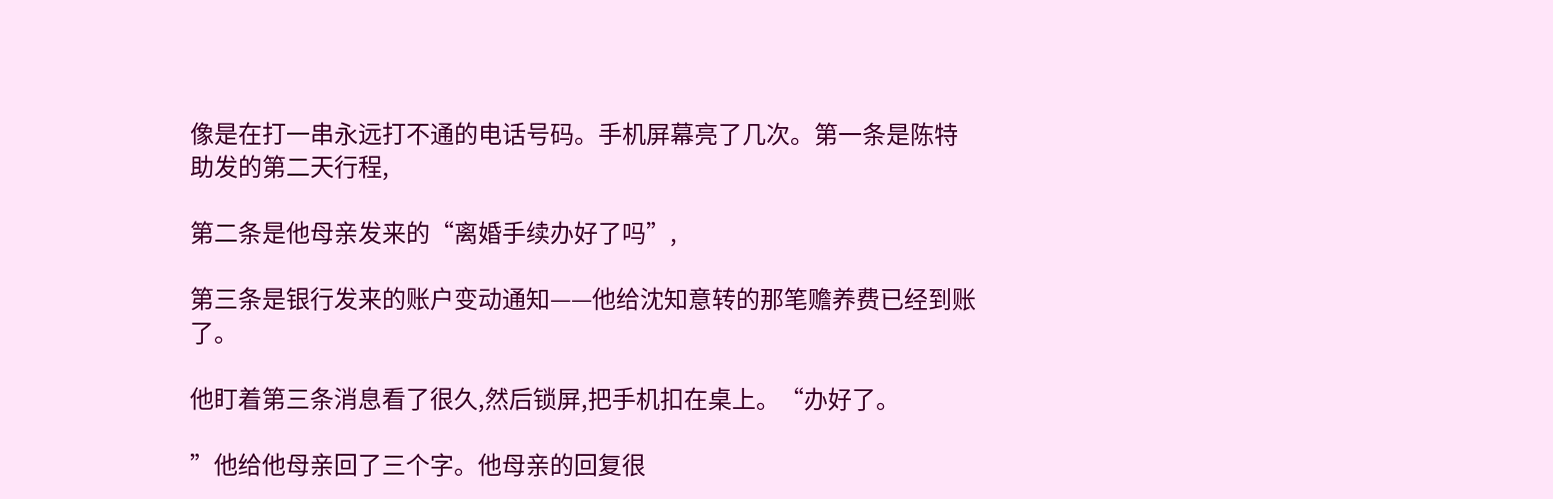像是在打一串永远打不通的电话号码。手机屏幕亮了几次。第一条是陈特助发的第二天行程,

第二条是他母亲发来的“离婚手续办好了吗”,

第三条是银行发来的账户变动通知——他给沈知意转的那笔赡养费已经到账了。

他盯着第三条消息看了很久,然后锁屏,把手机扣在桌上。“办好了。

”他给他母亲回了三个字。他母亲的回复很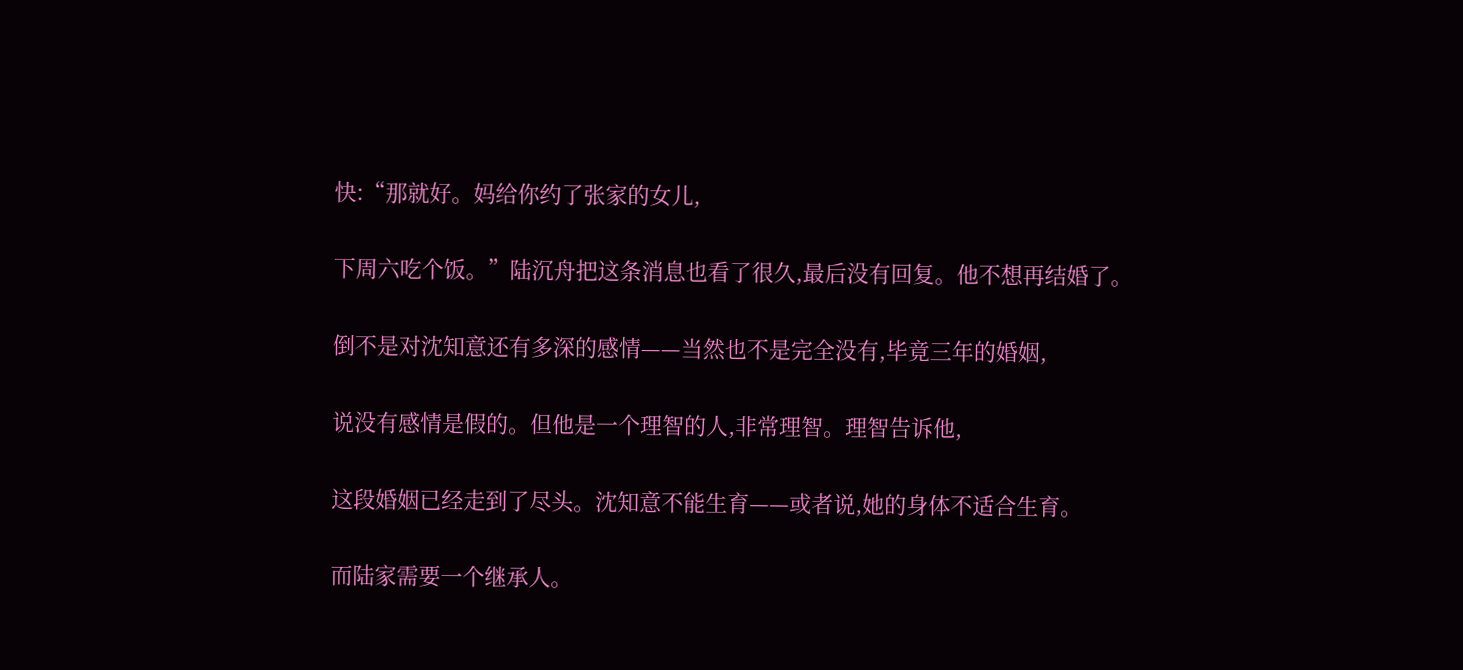快:“那就好。妈给你约了张家的女儿,

下周六吃个饭。”陆沉舟把这条消息也看了很久,最后没有回复。他不想再结婚了。

倒不是对沈知意还有多深的感情——当然也不是完全没有,毕竟三年的婚姻,

说没有感情是假的。但他是一个理智的人,非常理智。理智告诉他,

这段婚姻已经走到了尽头。沈知意不能生育——或者说,她的身体不适合生育。

而陆家需要一个继承人。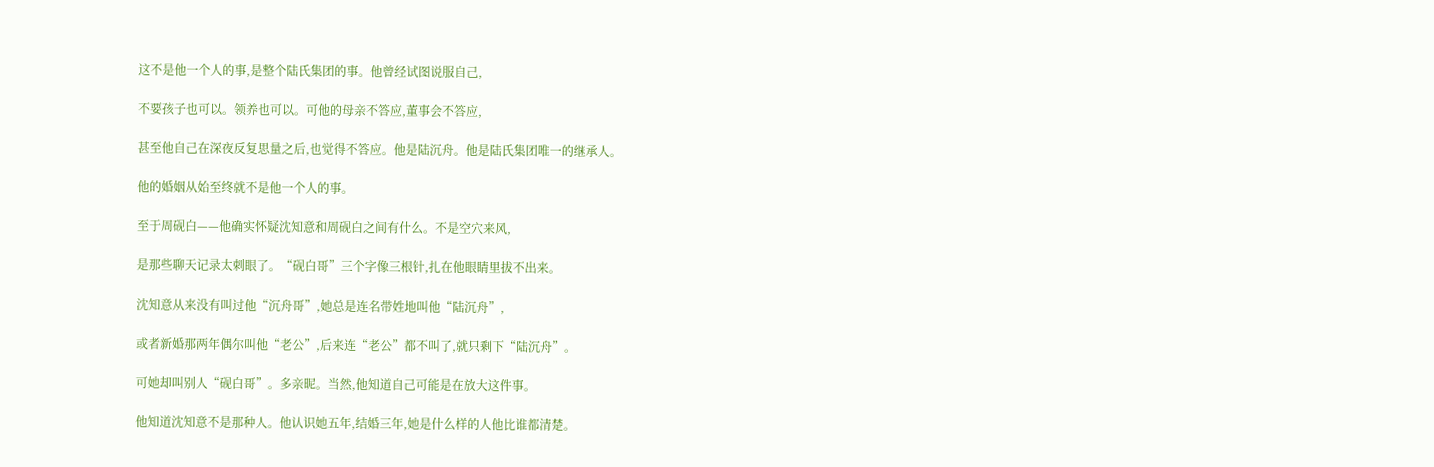这不是他一个人的事,是整个陆氏集团的事。他曾经试图说服自己,

不要孩子也可以。领养也可以。可他的母亲不答应,董事会不答应,

甚至他自己在深夜反复思量之后,也觉得不答应。他是陆沉舟。他是陆氏集团唯一的继承人。

他的婚姻从始至终就不是他一个人的事。

至于周砚白——他确实怀疑沈知意和周砚白之间有什么。不是空穴来风,

是那些聊天记录太刺眼了。“砚白哥”三个字像三根针,扎在他眼睛里拔不出来。

沈知意从来没有叫过他“沉舟哥”,她总是连名带姓地叫他“陆沉舟”,

或者新婚那两年偶尔叫他“老公”,后来连“老公”都不叫了,就只剩下“陆沉舟”。

可她却叫别人“砚白哥”。多亲昵。当然,他知道自己可能是在放大这件事。

他知道沈知意不是那种人。他认识她五年,结婚三年,她是什么样的人他比谁都清楚。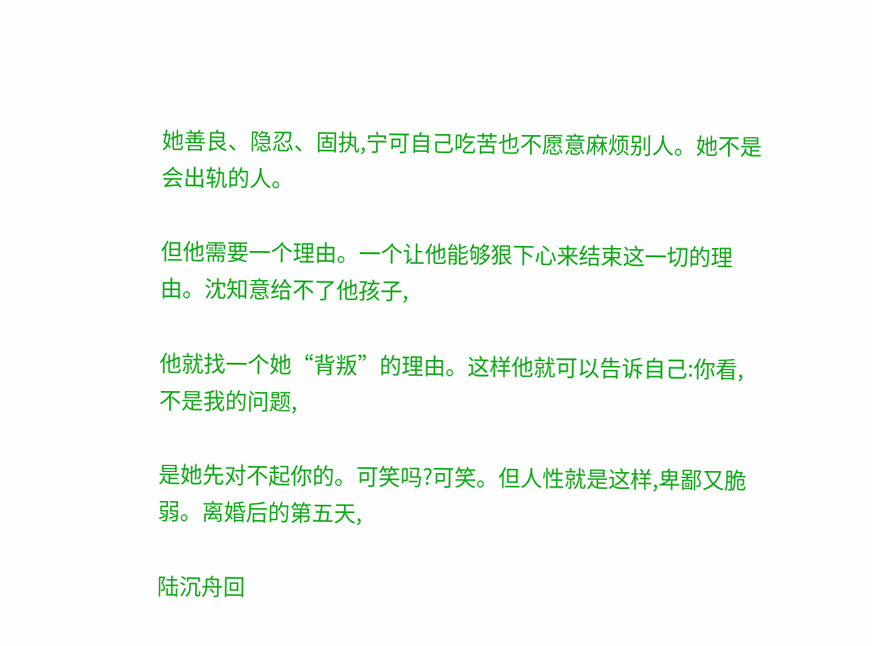她善良、隐忍、固执,宁可自己吃苦也不愿意麻烦别人。她不是会出轨的人。

但他需要一个理由。一个让他能够狠下心来结束这一切的理由。沈知意给不了他孩子,

他就找一个她“背叛”的理由。这样他就可以告诉自己:你看,不是我的问题,

是她先对不起你的。可笑吗?可笑。但人性就是这样,卑鄙又脆弱。离婚后的第五天,

陆沉舟回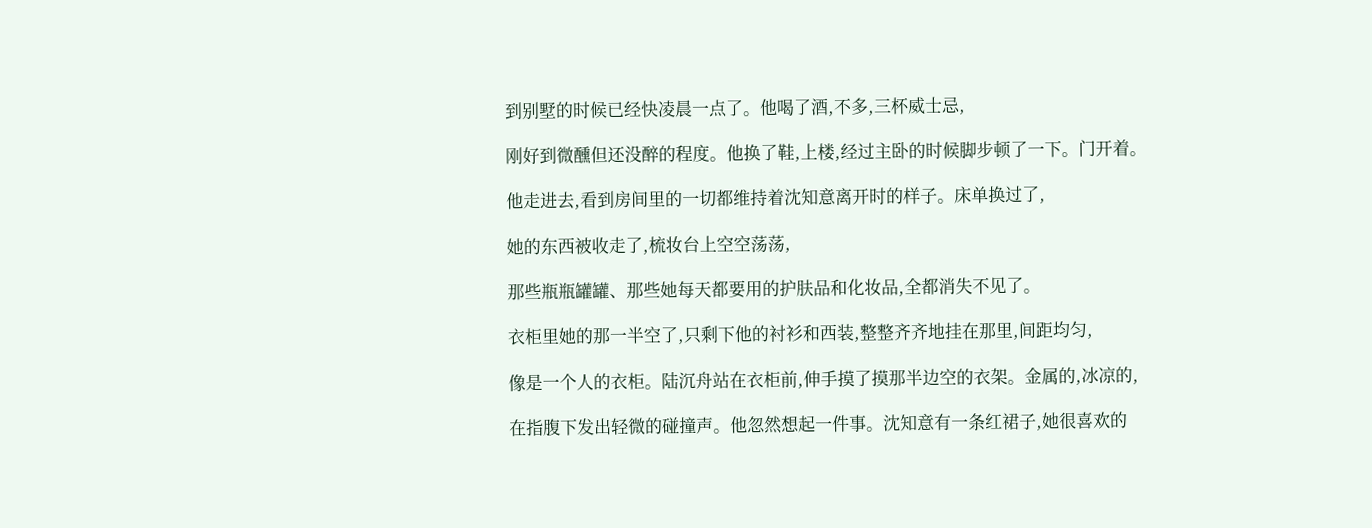到别墅的时候已经快凌晨一点了。他喝了酒,不多,三杯威士忌,

刚好到微醺但还没醉的程度。他换了鞋,上楼,经过主卧的时候脚步顿了一下。门开着。

他走进去,看到房间里的一切都维持着沈知意离开时的样子。床单换过了,

她的东西被收走了,梳妆台上空空荡荡,

那些瓶瓶罐罐、那些她每天都要用的护肤品和化妆品,全都消失不见了。

衣柜里她的那一半空了,只剩下他的衬衫和西装,整整齐齐地挂在那里,间距均匀,

像是一个人的衣柜。陆沉舟站在衣柜前,伸手摸了摸那半边空的衣架。金属的,冰凉的,

在指腹下发出轻微的碰撞声。他忽然想起一件事。沈知意有一条红裙子,她很喜欢的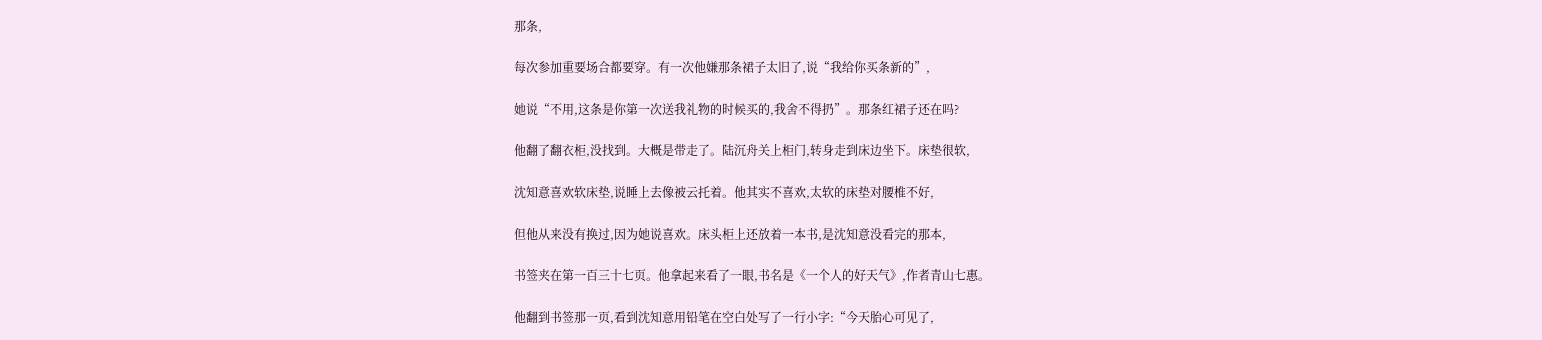那条,

每次参加重要场合都要穿。有一次他嫌那条裙子太旧了,说“我给你买条新的”,

她说“不用,这条是你第一次送我礼物的时候买的,我舍不得扔”。那条红裙子还在吗?

他翻了翻衣柜,没找到。大概是带走了。陆沉舟关上柜门,转身走到床边坐下。床垫很软,

沈知意喜欢软床垫,说睡上去像被云托着。他其实不喜欢,太软的床垫对腰椎不好,

但他从来没有换过,因为她说喜欢。床头柜上还放着一本书,是沈知意没看完的那本,

书签夹在第一百三十七页。他拿起来看了一眼,书名是《一个人的好天气》,作者青山七惠。

他翻到书签那一页,看到沈知意用铅笔在空白处写了一行小字:“今天胎心可见了,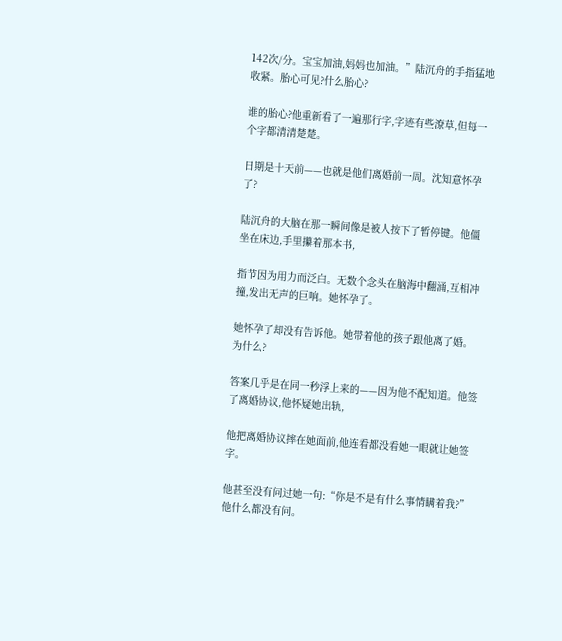142次/分。宝宝加油,妈妈也加油。”陆沉舟的手指猛地收紧。胎心可见?什么胎心?

谁的胎心?他重新看了一遍那行字,字迹有些潦草,但每一个字都清清楚楚。

日期是十天前——也就是他们离婚前一周。沈知意怀孕了?

陆沉舟的大脑在那一瞬间像是被人按下了暂停键。他僵坐在床边,手里攥着那本书,

指节因为用力而泛白。无数个念头在脑海中翻涌,互相冲撞,发出无声的巨响。她怀孕了。

她怀孕了却没有告诉他。她带着他的孩子跟他离了婚。为什么?

答案几乎是在同一秒浮上来的——因为他不配知道。他签了离婚协议,他怀疑她出轨,

他把离婚协议摔在她面前,他连看都没看她一眼就让她签字。

他甚至没有问过她一句:“你是不是有什么事情瞒着我?”他什么都没有问。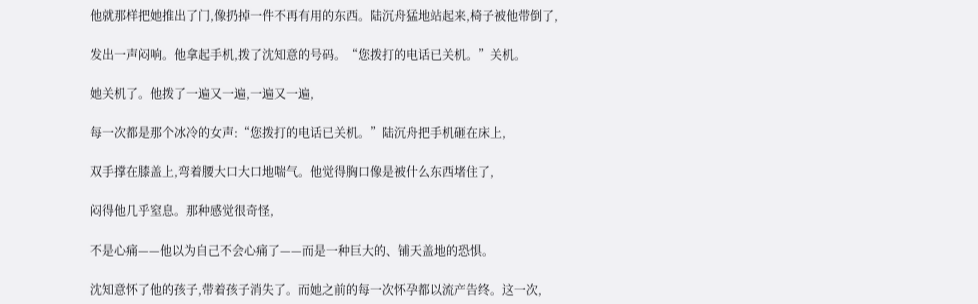他就那样把她推出了门,像扔掉一件不再有用的东西。陆沉舟猛地站起来,椅子被他带倒了,

发出一声闷响。他拿起手机,拨了沈知意的号码。“您拨打的电话已关机。”关机。

她关机了。他拨了一遍又一遍,一遍又一遍,

每一次都是那个冰冷的女声:“您拨打的电话已关机。”陆沉舟把手机砸在床上,

双手撑在膝盖上,弯着腰大口大口地喘气。他觉得胸口像是被什么东西堵住了,

闷得他几乎窒息。那种感觉很奇怪,

不是心痛——他以为自己不会心痛了——而是一种巨大的、铺天盖地的恐惧。

沈知意怀了他的孩子,带着孩子消失了。而她之前的每一次怀孕都以流产告终。这一次,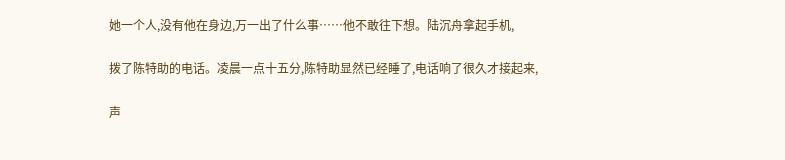她一个人,没有他在身边,万一出了什么事……他不敢往下想。陆沉舟拿起手机,

拨了陈特助的电话。凌晨一点十五分,陈特助显然已经睡了,电话响了很久才接起来,

声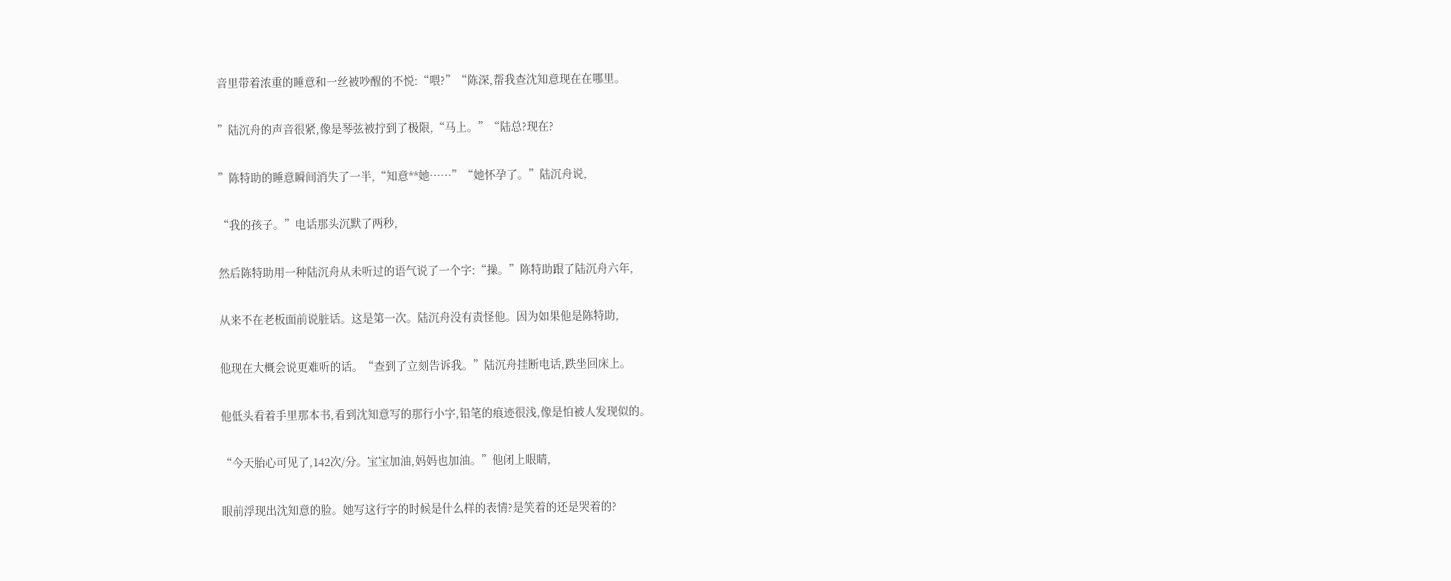音里带着浓重的睡意和一丝被吵醒的不悦:“喂?”“陈深,帮我查沈知意现在在哪里。

”陆沉舟的声音很紧,像是琴弦被拧到了极限,“马上。”“陆总?现在?

”陈特助的睡意瞬间消失了一半,“知意**她……”“她怀孕了。”陆沉舟说,

“我的孩子。”电话那头沉默了两秒,

然后陈特助用一种陆沉舟从未听过的语气说了一个字:“操。”陈特助跟了陆沉舟六年,

从来不在老板面前说脏话。这是第一次。陆沉舟没有责怪他。因为如果他是陈特助,

他现在大概会说更难听的话。“查到了立刻告诉我。”陆沉舟挂断电话,跌坐回床上。

他低头看着手里那本书,看到沈知意写的那行小字,铅笔的痕迹很浅,像是怕被人发现似的。

“今天胎心可见了,142次/分。宝宝加油,妈妈也加油。”他闭上眼睛,

眼前浮现出沈知意的脸。她写这行字的时候是什么样的表情?是笑着的还是哭着的?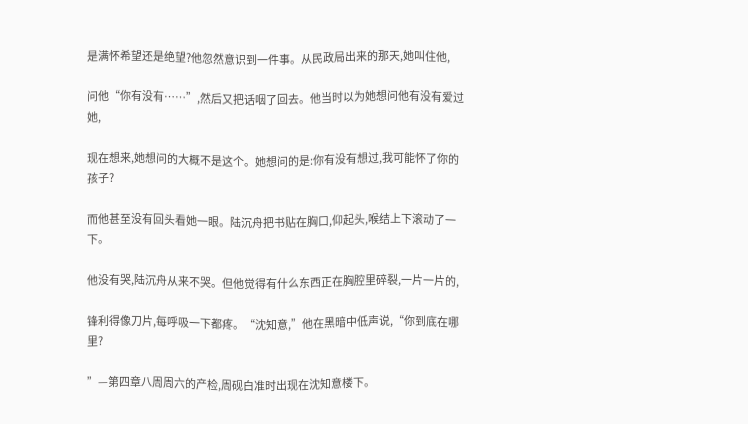是满怀希望还是绝望?他忽然意识到一件事。从民政局出来的那天,她叫住他,

问他“你有没有……”,然后又把话咽了回去。他当时以为她想问他有没有爱过她,

现在想来,她想问的大概不是这个。她想问的是:你有没有想过,我可能怀了你的孩子?

而他甚至没有回头看她一眼。陆沉舟把书贴在胸口,仰起头,喉结上下滚动了一下。

他没有哭,陆沉舟从来不哭。但他觉得有什么东西正在胸腔里碎裂,一片一片的,

锋利得像刀片,每呼吸一下都疼。“沈知意,”他在黑暗中低声说,“你到底在哪里?

”—第四章八周周六的产检,周砚白准时出现在沈知意楼下。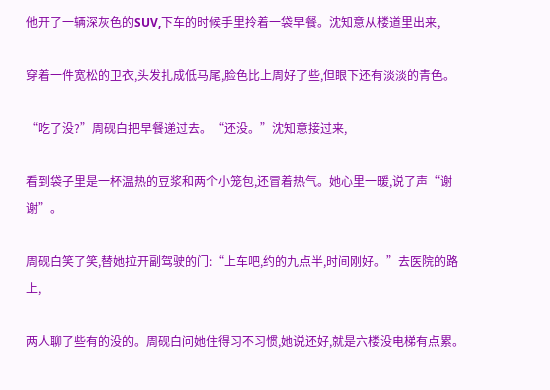他开了一辆深灰色的SUV,下车的时候手里拎着一袋早餐。沈知意从楼道里出来,

穿着一件宽松的卫衣,头发扎成低马尾,脸色比上周好了些,但眼下还有淡淡的青色。

“吃了没?”周砚白把早餐递过去。“还没。”沈知意接过来,

看到袋子里是一杯温热的豆浆和两个小笼包,还冒着热气。她心里一暖,说了声“谢谢”。

周砚白笑了笑,替她拉开副驾驶的门:“上车吧,约的九点半,时间刚好。”去医院的路上,

两人聊了些有的没的。周砚白问她住得习不习惯,她说还好,就是六楼没电梯有点累。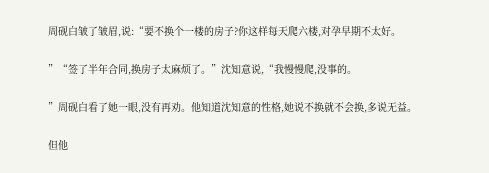周砚白皱了皱眉,说:“要不换个一楼的房子?你这样每天爬六楼,对孕早期不太好。

”“签了半年合同,换房子太麻烦了。”沈知意说,“我慢慢爬,没事的。

”周砚白看了她一眼,没有再劝。他知道沈知意的性格,她说不换就不会换,多说无益。

但他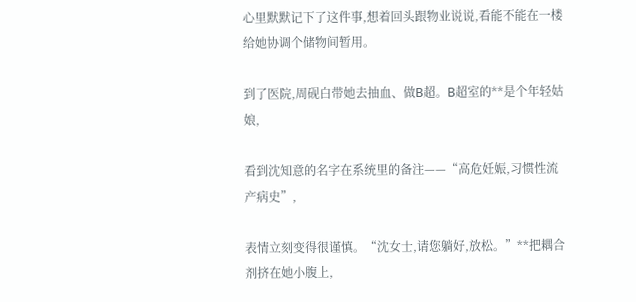心里默默记下了这件事,想着回头跟物业说说,看能不能在一楼给她协调个储物间暂用。

到了医院,周砚白带她去抽血、做B超。B超室的**是个年轻姑娘,

看到沈知意的名字在系统里的备注——“高危妊娠,习惯性流产病史”,

表情立刻变得很谨慎。“沈女士,请您躺好,放松。”**把耦合剂挤在她小腹上,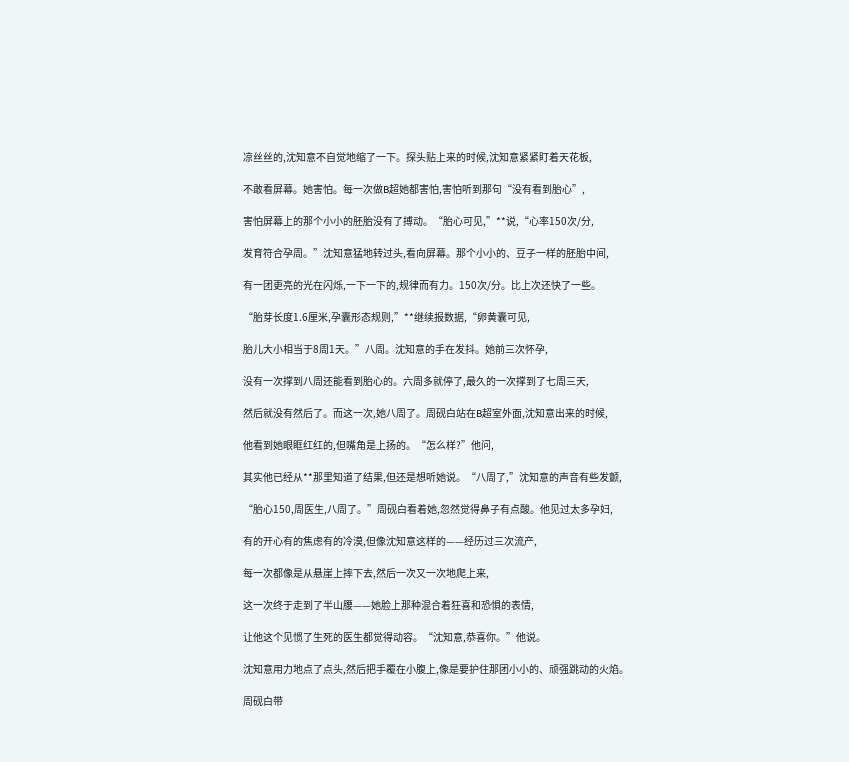凉丝丝的,沈知意不自觉地缩了一下。探头贴上来的时候,沈知意紧紧盯着天花板,

不敢看屏幕。她害怕。每一次做B超她都害怕,害怕听到那句“没有看到胎心”,

害怕屏幕上的那个小小的胚胎没有了搏动。“胎心可见,”**说,“心率150次/分,

发育符合孕周。”沈知意猛地转过头,看向屏幕。那个小小的、豆子一样的胚胎中间,

有一团更亮的光在闪烁,一下一下的,规律而有力。150次/分。比上次还快了一些。

“胎芽长度1.6厘米,孕囊形态规则,”**继续报数据,“卵黄囊可见,

胎儿大小相当于8周1天。”八周。沈知意的手在发抖。她前三次怀孕,

没有一次撑到八周还能看到胎心的。六周多就停了,最久的一次撑到了七周三天,

然后就没有然后了。而这一次,她八周了。周砚白站在B超室外面,沈知意出来的时候,

他看到她眼眶红红的,但嘴角是上扬的。“怎么样?”他问,

其实他已经从**那里知道了结果,但还是想听她说。“八周了,”沈知意的声音有些发颤,

“胎心150,周医生,八周了。”周砚白看着她,忽然觉得鼻子有点酸。他见过太多孕妇,

有的开心有的焦虑有的冷漠,但像沈知意这样的——经历过三次流产,

每一次都像是从悬崖上摔下去,然后一次又一次地爬上来,

这一次终于走到了半山腰——她脸上那种混合着狂喜和恐惧的表情,

让他这个见惯了生死的医生都觉得动容。“沈知意,恭喜你。”他说。

沈知意用力地点了点头,然后把手覆在小腹上,像是要护住那团小小的、顽强跳动的火焰。

周砚白带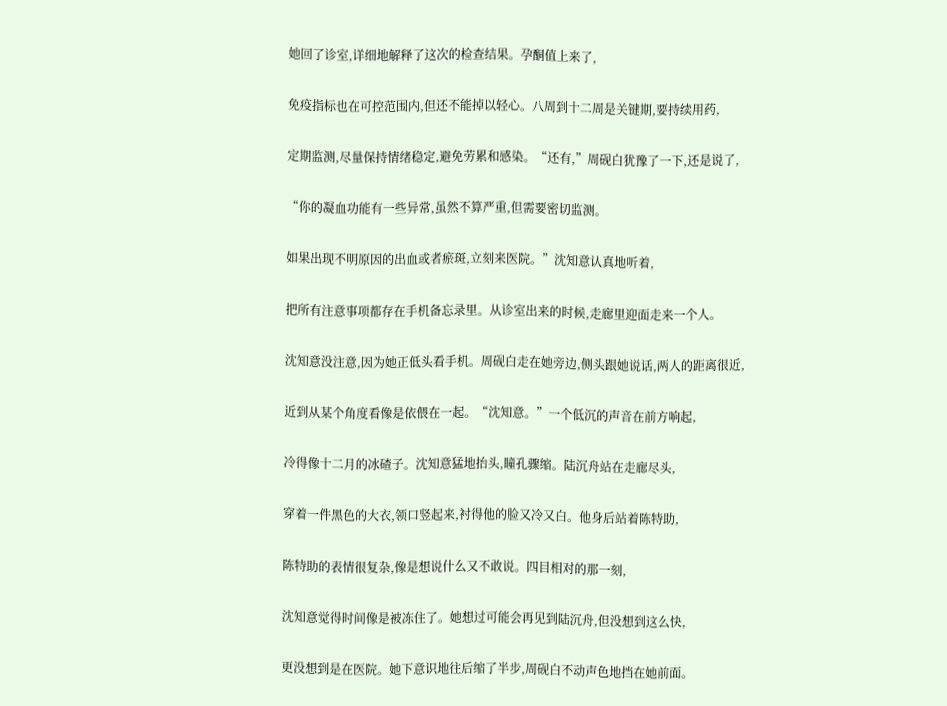她回了诊室,详细地解释了这次的检查结果。孕酮值上来了,

免疫指标也在可控范围内,但还不能掉以轻心。八周到十二周是关键期,要持续用药,

定期监测,尽量保持情绪稳定,避免劳累和感染。“还有,”周砚白犹豫了一下,还是说了,

“你的凝血功能有一些异常,虽然不算严重,但需要密切监测。

如果出现不明原因的出血或者瘀斑,立刻来医院。”沈知意认真地听着,

把所有注意事项都存在手机备忘录里。从诊室出来的时候,走廊里迎面走来一个人。

沈知意没注意,因为她正低头看手机。周砚白走在她旁边,侧头跟她说话,两人的距离很近,

近到从某个角度看像是依偎在一起。“沈知意。”一个低沉的声音在前方响起,

冷得像十二月的冰碴子。沈知意猛地抬头,瞳孔骤缩。陆沉舟站在走廊尽头,

穿着一件黑色的大衣,领口竖起来,衬得他的脸又冷又白。他身后站着陈特助,

陈特助的表情很复杂,像是想说什么又不敢说。四目相对的那一刻,

沈知意觉得时间像是被冻住了。她想过可能会再见到陆沉舟,但没想到这么快,

更没想到是在医院。她下意识地往后缩了半步,周砚白不动声色地挡在她前面。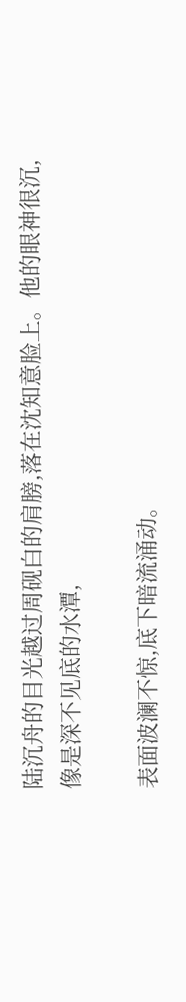陆沉舟的目光越过周砚白的肩膀,落在沈知意脸上。他的眼神很沉,像是深不见底的水潭,

表面波澜不惊,底下暗流涌动。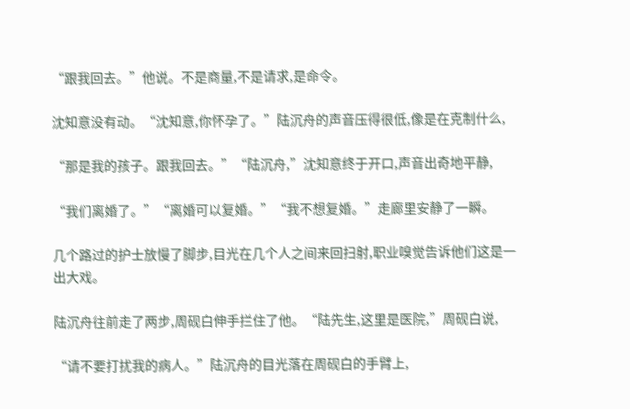“跟我回去。”他说。不是商量,不是请求,是命令。

沈知意没有动。“沈知意,你怀孕了。”陆沉舟的声音压得很低,像是在克制什么,

“那是我的孩子。跟我回去。”“陆沉舟,”沈知意终于开口,声音出奇地平静,

“我们离婚了。”“离婚可以复婚。”“我不想复婚。”走廊里安静了一瞬。

几个路过的护士放慢了脚步,目光在几个人之间来回扫射,职业嗅觉告诉他们这是一出大戏。

陆沉舟往前走了两步,周砚白伸手拦住了他。“陆先生,这里是医院,”周砚白说,

“请不要打扰我的病人。”陆沉舟的目光落在周砚白的手臂上,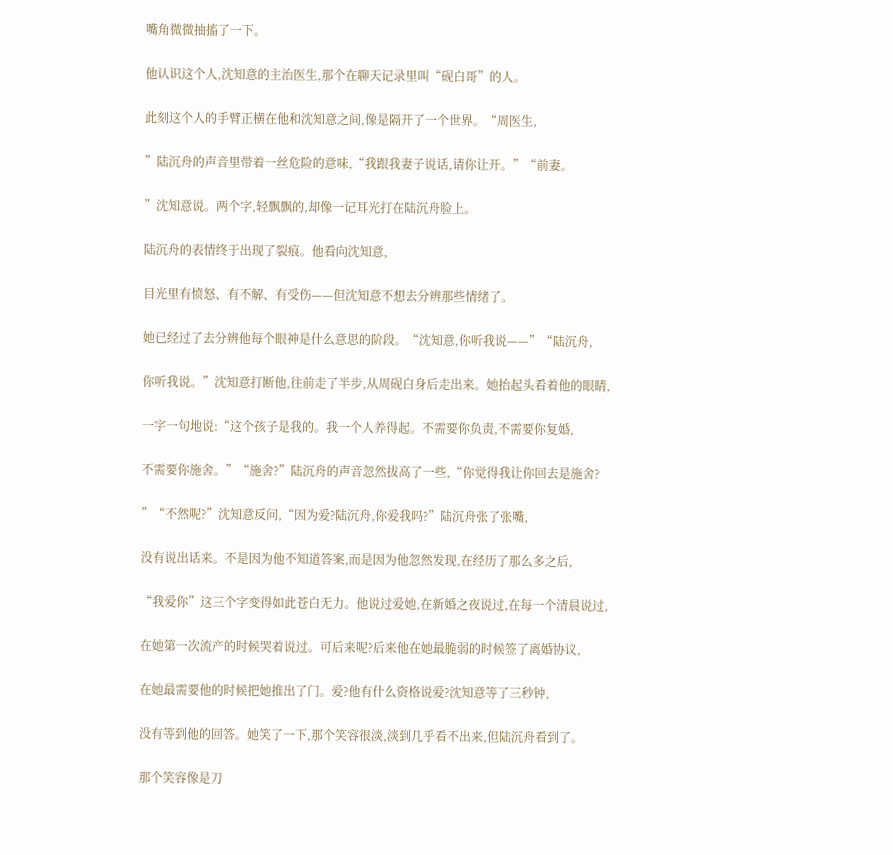嘴角微微抽搐了一下。

他认识这个人,沈知意的主治医生,那个在聊天记录里叫“砚白哥”的人。

此刻这个人的手臂正横在他和沈知意之间,像是隔开了一个世界。“周医生,

”陆沉舟的声音里带着一丝危险的意味,“我跟我妻子说话,请你让开。”“前妻。

”沈知意说。两个字,轻飘飘的,却像一记耳光打在陆沉舟脸上。

陆沉舟的表情终于出现了裂痕。他看向沈知意,

目光里有愤怒、有不解、有受伤——但沈知意不想去分辨那些情绪了。

她已经过了去分辨他每个眼神是什么意思的阶段。“沈知意,你听我说——”“陆沉舟,

你听我说。”沈知意打断他,往前走了半步,从周砚白身后走出来。她抬起头看着他的眼睛,

一字一句地说:“这个孩子是我的。我一个人养得起。不需要你负责,不需要你复婚,

不需要你施舍。”“施舍?”陆沉舟的声音忽然拔高了一些,“你觉得我让你回去是施舍?

”“不然呢?”沈知意反问,“因为爱?陆沉舟,你爱我吗?”陆沉舟张了张嘴,

没有说出话来。不是因为他不知道答案,而是因为他忽然发现,在经历了那么多之后,

“我爱你”这三个字变得如此苍白无力。他说过爱她,在新婚之夜说过,在每一个清晨说过,

在她第一次流产的时候哭着说过。可后来呢?后来他在她最脆弱的时候签了离婚协议,

在她最需要他的时候把她推出了门。爱?他有什么资格说爱?沈知意等了三秒钟,

没有等到他的回答。她笑了一下,那个笑容很淡,淡到几乎看不出来,但陆沉舟看到了。

那个笑容像是刀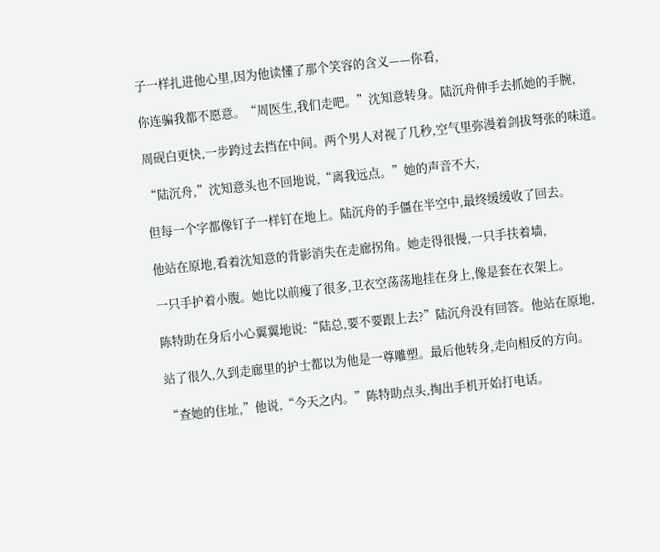子一样扎进他心里,因为他读懂了那个笑容的含义——你看,

你连骗我都不愿意。“周医生,我们走吧。”沈知意转身。陆沉舟伸手去抓她的手腕,

周砚白更快,一步跨过去挡在中间。两个男人对视了几秒,空气里弥漫着剑拔弩张的味道。

“陆沉舟,”沈知意头也不回地说,“离我远点。”她的声音不大,

但每一个字都像钉子一样钉在地上。陆沉舟的手僵在半空中,最终缓缓收了回去。

他站在原地,看着沈知意的背影消失在走廊拐角。她走得很慢,一只手扶着墙,

一只手护着小腹。她比以前瘦了很多,卫衣空荡荡地挂在身上,像是套在衣架上。

陈特助在身后小心翼翼地说:“陆总,要不要跟上去?”陆沉舟没有回答。他站在原地,

站了很久,久到走廊里的护士都以为他是一尊雕塑。最后他转身,走向相反的方向。

“查她的住址,”他说,“今天之内。”陈特助点头,掏出手机开始打电话。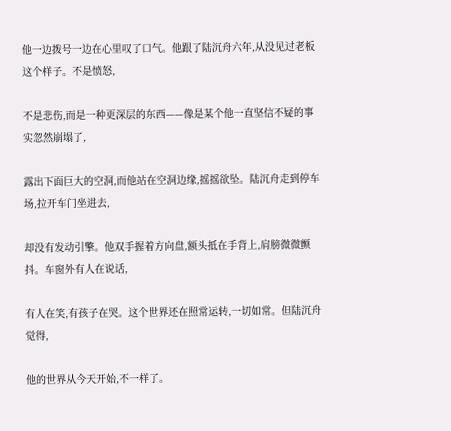他一边拨号一边在心里叹了口气。他跟了陆沉舟六年,从没见过老板这个样子。不是愤怒,

不是悲伤,而是一种更深层的东西——像是某个他一直坚信不疑的事实忽然崩塌了,

露出下面巨大的空洞,而他站在空洞边缘,摇摇欲坠。陆沉舟走到停车场,拉开车门坐进去,

却没有发动引擎。他双手握着方向盘,额头抵在手背上,肩膀微微颤抖。车窗外有人在说话,

有人在笑,有孩子在哭。这个世界还在照常运转,一切如常。但陆沉舟觉得,

他的世界从今天开始,不一样了。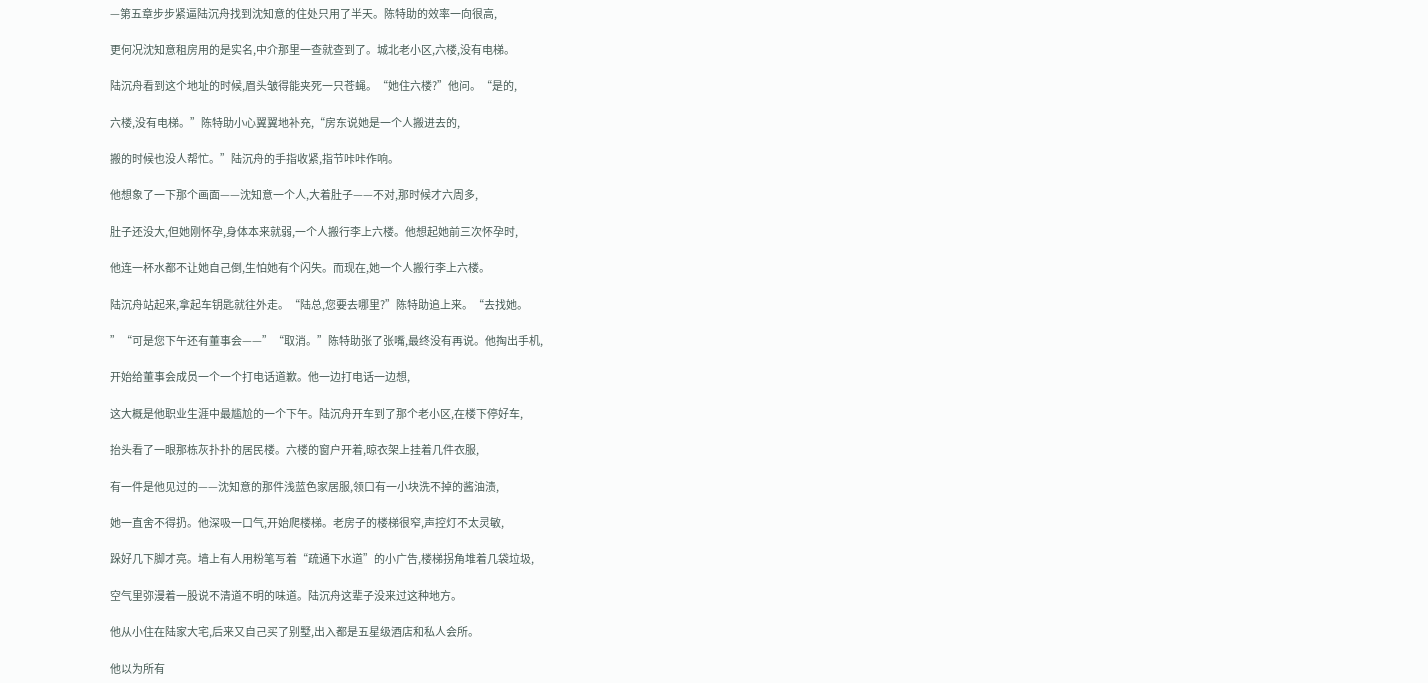—第五章步步紧逼陆沉舟找到沈知意的住处只用了半天。陈特助的效率一向很高,

更何况沈知意租房用的是实名,中介那里一查就查到了。城北老小区,六楼,没有电梯。

陆沉舟看到这个地址的时候,眉头皱得能夹死一只苍蝇。“她住六楼?”他问。“是的,

六楼,没有电梯。”陈特助小心翼翼地补充,“房东说她是一个人搬进去的,

搬的时候也没人帮忙。”陆沉舟的手指收紧,指节咔咔作响。

他想象了一下那个画面——沈知意一个人,大着肚子——不对,那时候才六周多,

肚子还没大,但她刚怀孕,身体本来就弱,一个人搬行李上六楼。他想起她前三次怀孕时,

他连一杯水都不让她自己倒,生怕她有个闪失。而现在,她一个人搬行李上六楼。

陆沉舟站起来,拿起车钥匙就往外走。“陆总,您要去哪里?”陈特助追上来。“去找她。

”“可是您下午还有董事会——”“取消。”陈特助张了张嘴,最终没有再说。他掏出手机,

开始给董事会成员一个一个打电话道歉。他一边打电话一边想,

这大概是他职业生涯中最尴尬的一个下午。陆沉舟开车到了那个老小区,在楼下停好车,

抬头看了一眼那栋灰扑扑的居民楼。六楼的窗户开着,晾衣架上挂着几件衣服,

有一件是他见过的——沈知意的那件浅蓝色家居服,领口有一小块洗不掉的酱油渍,

她一直舍不得扔。他深吸一口气,开始爬楼梯。老房子的楼梯很窄,声控灯不太灵敏,

跺好几下脚才亮。墙上有人用粉笔写着“疏通下水道”的小广告,楼梯拐角堆着几袋垃圾,

空气里弥漫着一股说不清道不明的味道。陆沉舟这辈子没来过这种地方。

他从小住在陆家大宅,后来又自己买了别墅,出入都是五星级酒店和私人会所。

他以为所有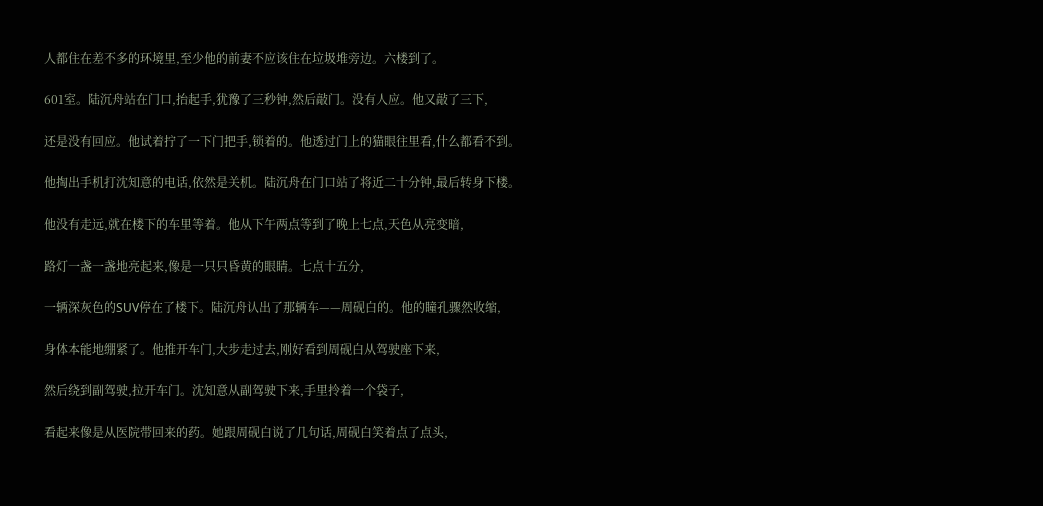人都住在差不多的环境里,至少他的前妻不应该住在垃圾堆旁边。六楼到了。

601室。陆沉舟站在门口,抬起手,犹豫了三秒钟,然后敲门。没有人应。他又敲了三下,

还是没有回应。他试着拧了一下门把手,锁着的。他透过门上的猫眼往里看,什么都看不到。

他掏出手机打沈知意的电话,依然是关机。陆沉舟在门口站了将近二十分钟,最后转身下楼。

他没有走远,就在楼下的车里等着。他从下午两点等到了晚上七点,天色从亮变暗,

路灯一盏一盏地亮起来,像是一只只昏黄的眼睛。七点十五分,

一辆深灰色的SUV停在了楼下。陆沉舟认出了那辆车——周砚白的。他的瞳孔骤然收缩,

身体本能地绷紧了。他推开车门,大步走过去,刚好看到周砚白从驾驶座下来,

然后绕到副驾驶,拉开车门。沈知意从副驾驶下来,手里拎着一个袋子,

看起来像是从医院带回来的药。她跟周砚白说了几句话,周砚白笑着点了点头,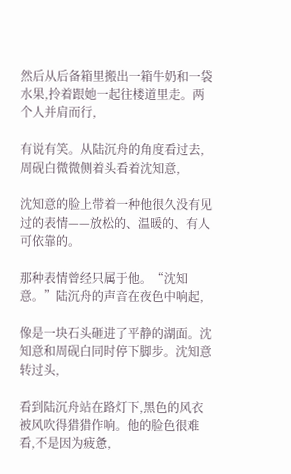然后从后备箱里搬出一箱牛奶和一袋水果,拎着跟她一起往楼道里走。两个人并肩而行,

有说有笑。从陆沉舟的角度看过去,周砚白微微侧着头看着沈知意,

沈知意的脸上带着一种他很久没有见过的表情——放松的、温暖的、有人可依靠的。

那种表情曾经只属于他。“沈知意。”陆沉舟的声音在夜色中响起,

像是一块石头砸进了平静的湖面。沈知意和周砚白同时停下脚步。沈知意转过头,

看到陆沉舟站在路灯下,黑色的风衣被风吹得猎猎作响。他的脸色很难看,不是因为疲惫,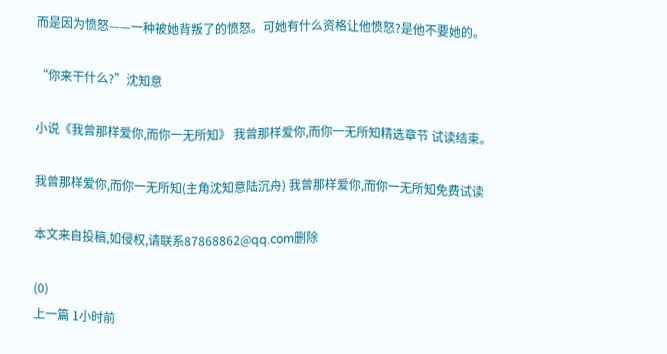而是因为愤怒——一种被她背叛了的愤怒。可她有什么资格让他愤怒?是他不要她的。

“你来干什么?”沈知意

小说《我曾那样爱你,而你一无所知》 我曾那样爱你,而你一无所知精选章节 试读结束。

我曾那样爱你,而你一无所知(主角沈知意陆沉舟) 我曾那样爱你,而你一无所知免费试读

本文来自投稿,如侵权,请联系87868862@qq.com删除

(0)
上一篇 1小时前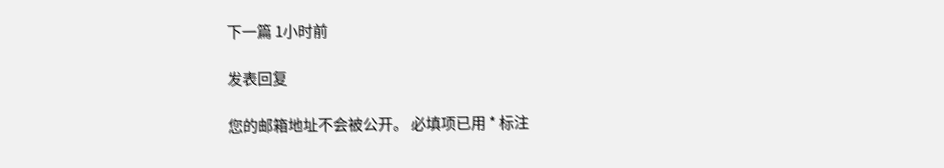下一篇 1小时前

发表回复

您的邮箱地址不会被公开。 必填项已用 * 标注